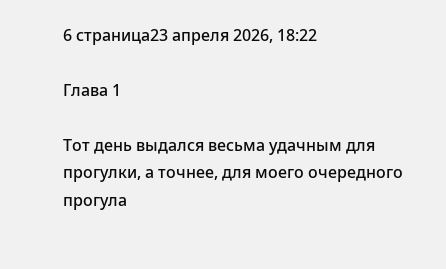6 страница23 апреля 2026, 18:22

Глава 1

Тот день выдался весьма удачным для прогулки, а точнее, для моего очередного прогула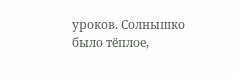уроков. Солнышко было тёплое,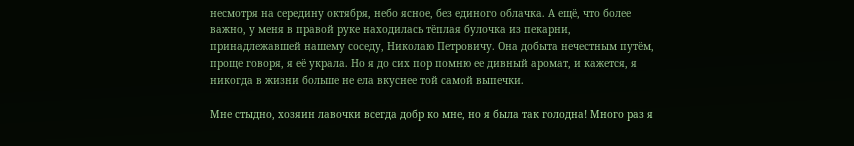несмотря на середину октября, небо ясное, без единого облачка. А ещё, что более важно, у меня в правой руке находилась тёплая булочка из пекарни, принадлежавшей нашему соседу, Николаю Петровичу. Она добыта нечестным путём, проще говоря, я её украла. Но я до сих пор помню ее дивный аромат, и кажется, я никогда в жизни больше не ела вкуснее той самой выпечки.

Мне стыдно, хозяин лавочки всегда добр ко мне, но я была так голодна! Много раз я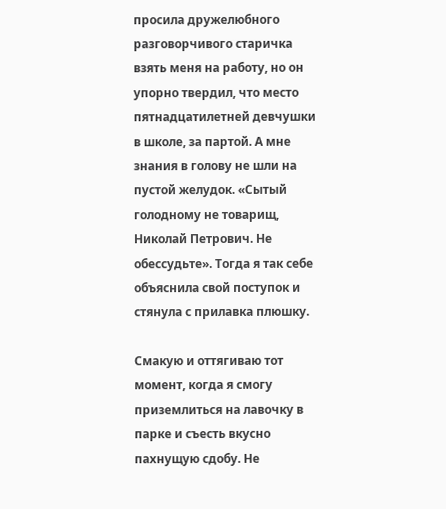просила дружелюбного разговорчивого старичка взять меня на работу, но он упорно твердил, что место пятнадцатилетней девчушки в школе, за партой. А мне знания в голову не шли на пустой желудок. «Сытый голодному не товарищ, Николай Петрович. Не обессудьте». Тогда я так себе объяснила свой поступок и стянула с прилавка плюшку.

Смакую и оттягиваю тот момент, когда я смогу приземлиться на лавочку в парке и съесть вкусно пахнущую сдобу. Не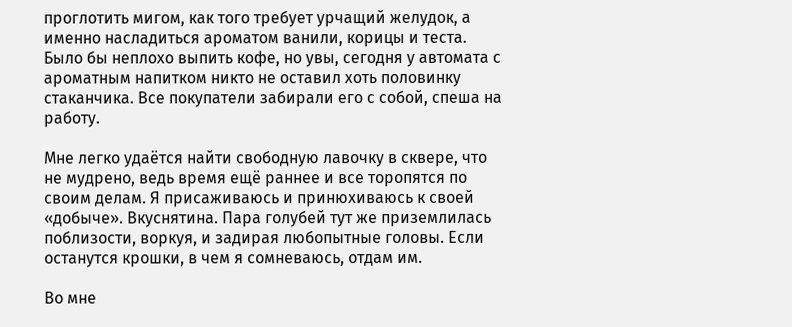проглотить мигом, как того требует урчащий желудок, а именно насладиться ароматом ванили, корицы и теста. Было бы неплохо выпить кофе, но увы, сегодня у автомата с ароматным напитком никто не оставил хоть половинку стаканчика. Все покупатели забирали его с собой, спеша на работу.

Мне легко удаётся найти свободную лавочку в сквере, что не мудрено, ведь время ещё раннее и все торопятся по своим делам. Я присаживаюсь и принюхиваюсь к своей «добыче». Вкуснятина. Пара голубей тут же приземлилась поблизости, воркуя, и задирая любопытные головы. Если останутся крошки, в чем я сомневаюсь, отдам им.

Во мне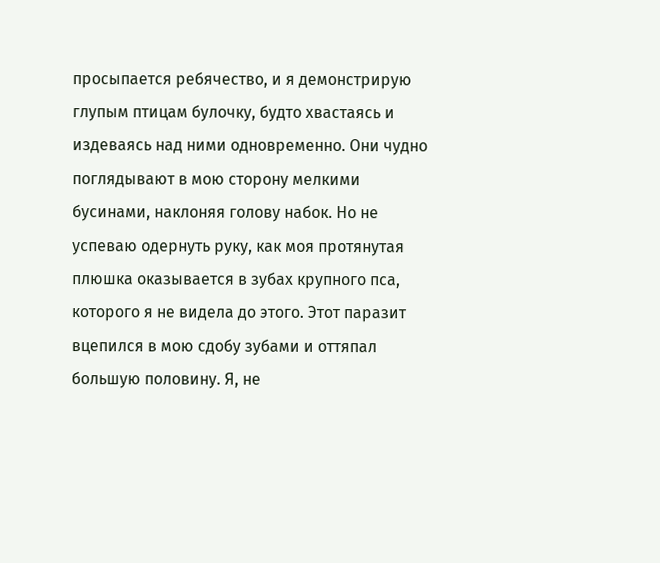просыпается ребячество, и я демонстрирую глупым птицам булочку, будто хвастаясь и издеваясь над ними одновременно. Они чудно поглядывают в мою сторону мелкими бусинами, наклоняя голову набок. Но не успеваю одернуть руку, как моя протянутая плюшка оказывается в зубах крупного пса, которого я не видела до этого. Этот паразит вцепился в мою сдобу зубами и оттяпал большую половину. Я, не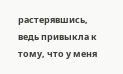растерявшись, ведь привыкла к тому, что у меня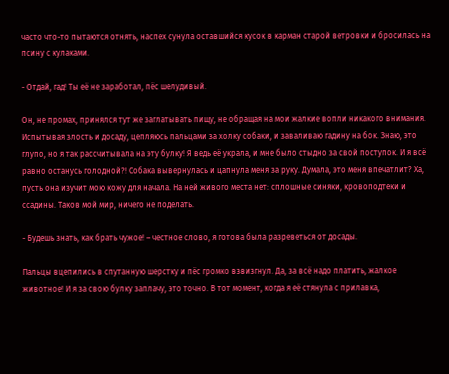часто что-то пытаются отнять, наспех сунула оставшийся кусок в карман старой ветровки и бросилась на псину с кулаками.

- Отдай, гад! Ты её не заработал, пёс шелудивый.

Он, не промах, принялся тут же заглатывать пищу, не обращая на мои жалкие вопли никакого внимания. Испытывая злость и досаду, цепляюсь пальцами за холку собаки, и заваливаю гадину на бок. Знаю, это глупо, но я так рассчитывала на эту булку! Я ведь её украла, и мне было стыдно за свой поступок. И я всё равно останусь голодной?! Собака вывернулась и цапнула меня за руку. Думала, это меня впечатлит? Ха, пусть она изучит мою кожу для начала. На ней живого места нет: сплошные синяки, кровоподтеки и ссадины. Таков мой мир, ничего не поделать.

- Будешь знать, как брать чужое! – честное слово, я готова была разреветься от досады.

Пальцы вцепились в спутанную шерстку и пёс громко взвизгнул. Да, за всё надо платить, жалкое животное! И я за свою булку заплачу, это точно. В тот момент, когда я её стянула с прилавка,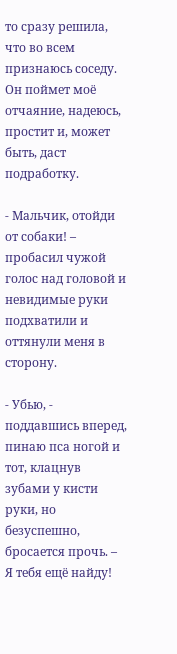то сразу решила, что во всем признаюсь соседу. Он поймет моё отчаяние, надеюсь, простит и, может быть, даст подработку.

- Мальчик, отойди от собаки! – пробасил чужой голос над головой и невидимые руки подхватили и оттянули меня в сторону.

- Убью, - поддавшись вперед, пинаю пса ногой и тот, клацнув зубами у кисти руки, но безуспешно, бросается прочь. – Я тебя ещё найду!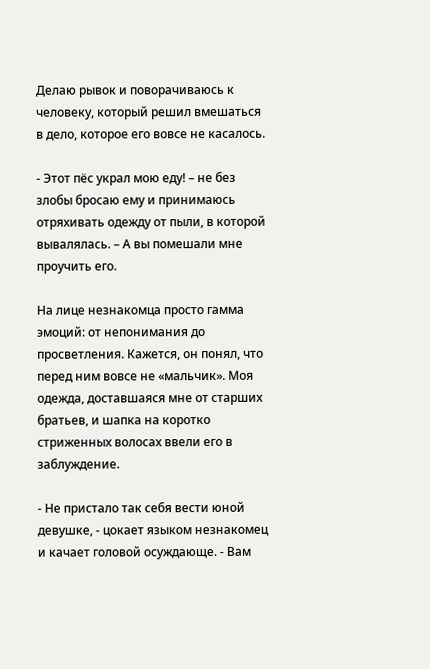Делаю рывок и поворачиваюсь к человеку, который решил вмешаться в дело, которое его вовсе не касалось.

- Этот пёс украл мою еду! – не без злобы бросаю ему и принимаюсь отряхивать одежду от пыли, в которой вывалялась. – А вы помешали мне проучить его.

На лице незнакомца просто гамма эмоций: от непонимания до просветления. Кажется, он понял, что перед ним вовсе не «мальчик». Моя одежда, доставшаяся мне от старших братьев, и шапка на коротко стриженных волосах ввели его в заблуждение.

- Не пристало так себя вести юной девушке, - цокает языком незнакомец и качает головой осуждающе. - Вам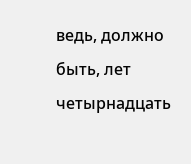ведь, должно быть, лет четырнадцать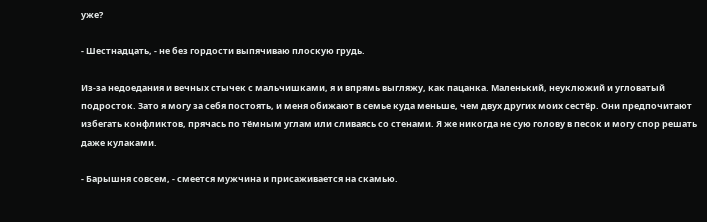уже?

- Шестнадцать, - не без гордости выпячиваю плоскую грудь.

Из-за недоедания и вечных стычек с мальчишками, я и впрямь выгляжу, как пацанка. Маленький, неуклюжий и угловатый подросток. Зато я могу за себя постоять, и меня обижают в семье куда меньше, чем двух других моих сестёр. Они предпочитают избегать конфликтов, прячась по тёмным углам или сливаясь со стенами. Я же никогда не сую голову в песок и могу спор решать даже кулаками.

- Барышня совсем, - смеется мужчина и присаживается на скамью.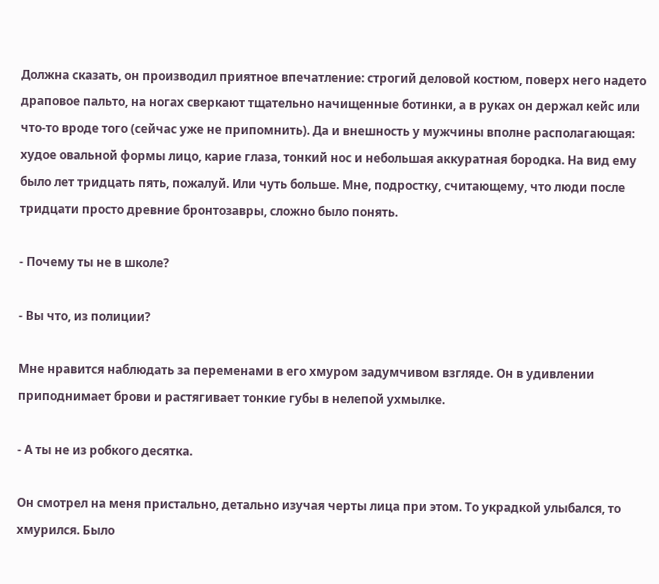Должна сказать, он производил приятное впечатление: строгий деловой костюм, поверх него надето драповое пальто, на ногах сверкают тщательно начищенные ботинки, а в руках он держал кейс или что-то вроде того (сейчас уже не припомнить). Да и внешность у мужчины вполне располагающая: худое овальной формы лицо, карие глаза, тонкий нос и небольшая аккуратная бородка. На вид ему было лет тридцать пять, пожалуй. Или чуть больше. Мне, подростку, считающему, что люди после тридцати просто древние бронтозавры, сложно было понять.

- Почему ты не в школе?

- Вы что, из полиции?

Мне нравится наблюдать за переменами в его хмуром задумчивом взгляде. Он в удивлении приподнимает брови и растягивает тонкие губы в нелепой ухмылке.

- А ты не из робкого десятка.

Он смотрел на меня пристально, детально изучая черты лица при этом. То украдкой улыбался, то хмурился. Было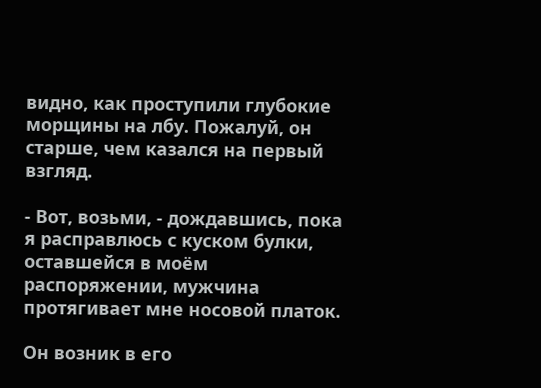видно, как проступили глубокие морщины на лбу. Пожалуй, он старше, чем казался на первый взгляд.

- Вот, возьми, - дождавшись, пока я расправлюсь с куском булки, оставшейся в моём распоряжении, мужчина протягивает мне носовой платок.

Он возник в его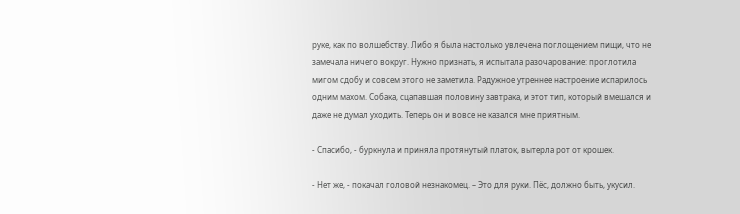руке, как по волшебству. Либо я была настолько увлечена поглощением пищи, что не замечала ничего вокруг. Нужно признать, я испытала разочарование: проглотила мигом сдобу и совсем этого не заметила. Радужное утреннее настроение испарилось одним махом. Собака, сцапавшая половину завтрака, и этот тип, который вмешался и даже не думал уходить. Теперь он и вовсе не казался мне приятным.

- Спасибо, - буркнула и приняла протянутый платок, вытерла рот от крошек.

- Нет же, - покачал головой незнакомец. – Это для руки. Пёс, должно быть, укусил.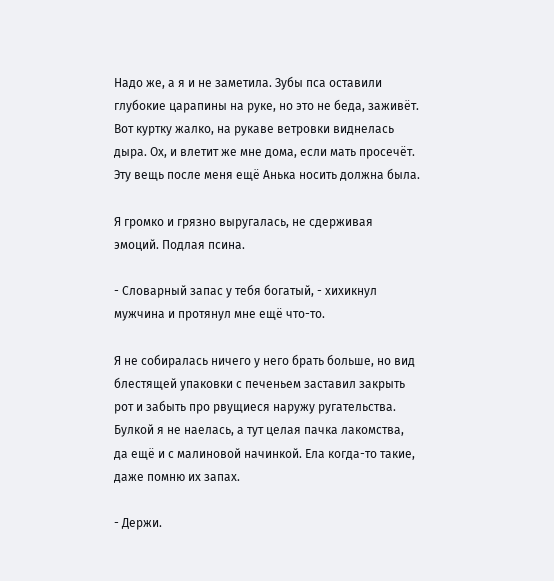Надо же, а я и не заметила. Зубы пса оставили глубокие царапины на руке, но это не беда, заживёт. Вот куртку жалко, на рукаве ветровки виднелась дыра. Ох, и влетит же мне дома, если мать просечёт. Эту вещь после меня ещё Анька носить должна была.

Я громко и грязно выругалась, не сдерживая эмоций. Подлая псина.

- Словарный запас у тебя богатый, - хихикнул мужчина и протянул мне ещё что-то.

Я не собиралась ничего у него брать больше, но вид блестящей упаковки с печеньем заставил закрыть рот и забыть про рвущиеся наружу ругательства. Булкой я не наелась, а тут целая пачка лакомства, да ещё и с малиновой начинкой. Ела когда-то такие, даже помню их запах.

- Держи.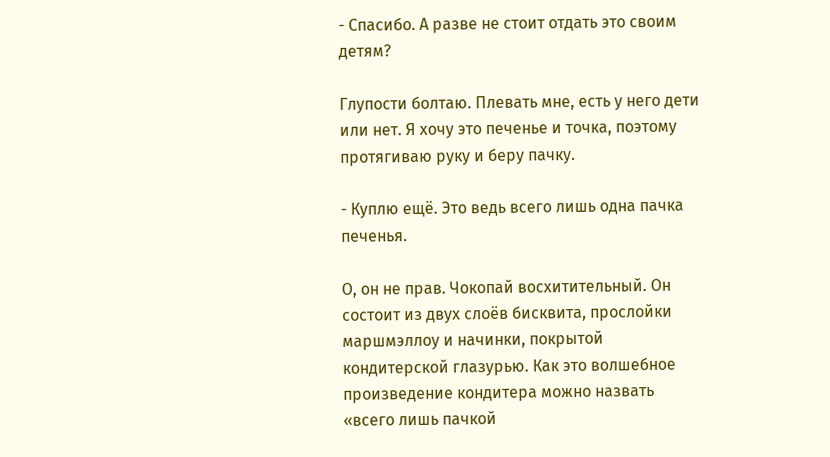- Спасибо. А разве не стоит отдать это своим детям?

Глупости болтаю. Плевать мне, есть у него дети или нет. Я хочу это печенье и точка, поэтому протягиваю руку и беру пачку.

- Куплю ещё. Это ведь всего лишь одна пачка печенья.

О, он не прав. Чокопай восхитительный. Он состоит из двух слоёв бисквита, прослойки маршмэллоу и начинки, покрытой кондитерской глазурью. Как это волшебное произведение кондитера можно назвать «всего лишь пачкой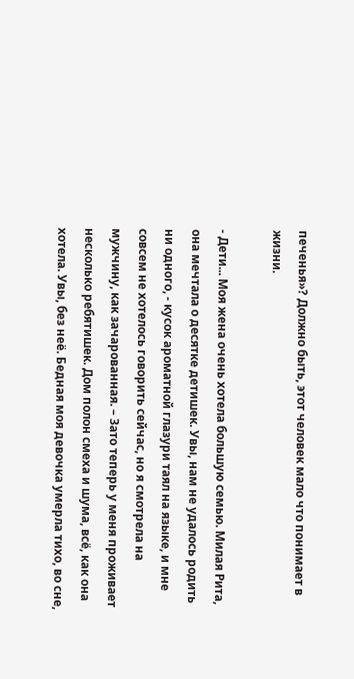печенья»? Должно быть, этот человек мало что понимает в жизни.

- Дети... Моя жена очень хотела большую семью. Милая Рита, она мечтала о десятке детишек. Увы, нам не удалось родить ни одного, - кусок ароматной глазури таял на языке, и мне совсем не хотелось говорить сейчас, но я смотрела на мужчину, как зачарованная. – Зато теперь у меня проживает несколько ребятишек. Дом полон смеха и шума, всё, как она хотела. Увы, без неё. Бедная моя девочка умерла тихо, во сне,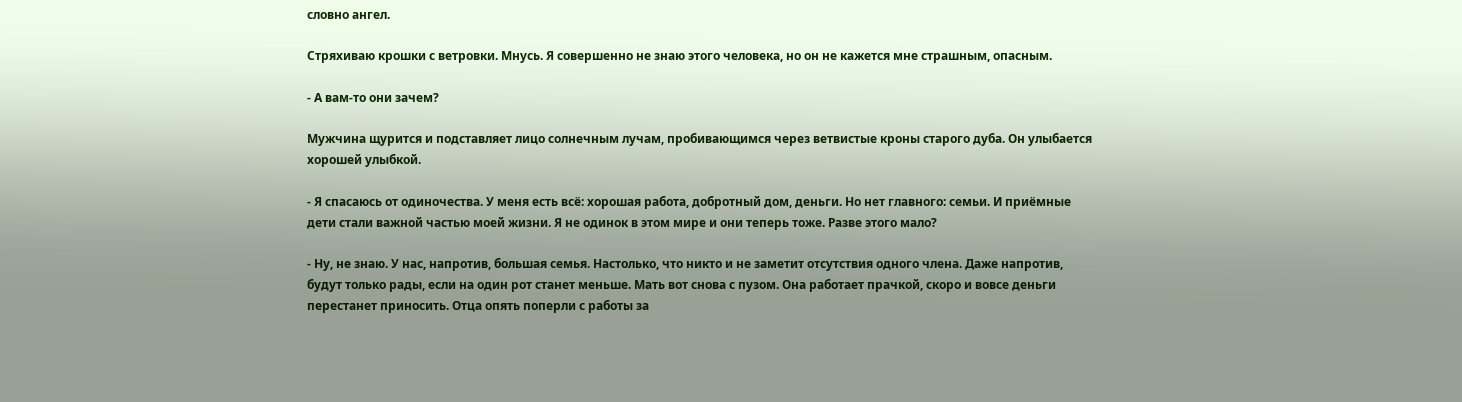словно ангел.

Стряхиваю крошки с ветровки. Мнусь. Я совершенно не знаю этого человека, но он не кажется мне страшным, опасным.

- А вам-то они зачем?

Мужчина щурится и подставляет лицо солнечным лучам, пробивающимся через ветвистые кроны старого дуба. Он улыбается хорошей улыбкой.

- Я спасаюсь от одиночества. У меня есть всё: хорошая работа, добротный дом, деньги. Но нет главного: семьи. И приёмные дети стали важной частью моей жизни. Я не одинок в этом мире и они теперь тоже. Разве этого мало?

- Ну, не знаю. У нас, напротив, большая семья. Настолько, что никто и не заметит отсутствия одного члена. Даже напротив, будут только рады, если на один рот станет меньше. Мать вот снова с пузом. Она работает прачкой, скоро и вовсе деньги перестанет приносить. Отца опять поперли с работы за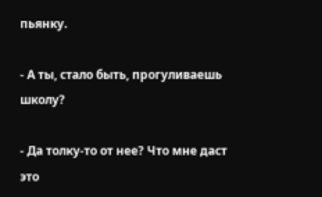пьянку.

- А ты, стало быть, прогуливаешь школу?

- Да толку-то от нее? Что мне даст это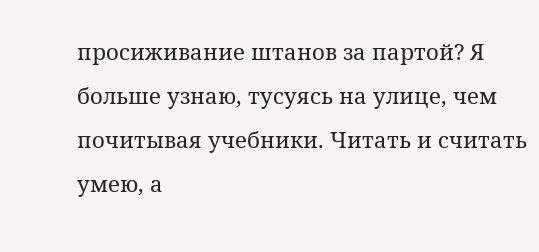просиживание штанов за партой? Я больше узнаю, тусуясь на улице, чем почитывая учебники. Читать и считать умею, а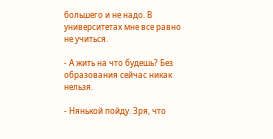большего и не надо. В университетах мне все равно не учиться.

- А жить на что будешь? Без образования сейчас никак нельзя.

- Нянькой пойду. Зря, что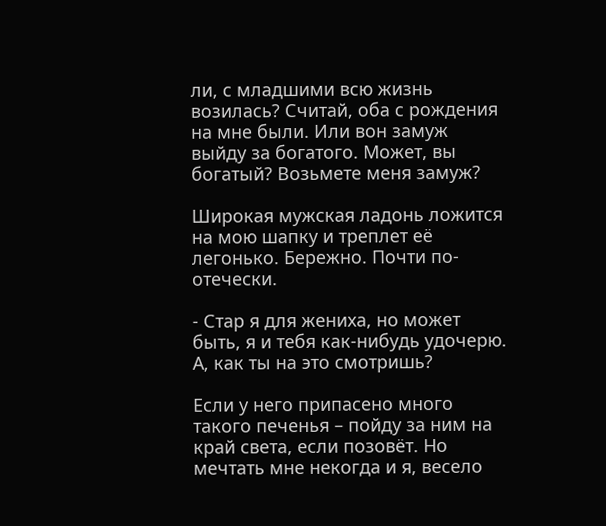ли, с младшими всю жизнь возилась? Считай, оба с рождения на мне были. Или вон замуж выйду за богатого. Может, вы богатый? Возьмете меня замуж?

Широкая мужская ладонь ложится на мою шапку и треплет её легонько. Бережно. Почти по-отечески.

- Стар я для жениха, но может быть, я и тебя как-нибудь удочерю. А, как ты на это смотришь?

Если у него припасено много такого печенья – пойду за ним на край света, если позовёт. Но мечтать мне некогда и я, весело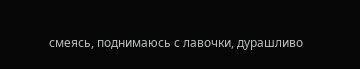смеясь, поднимаюсь с лавочки, дурашливо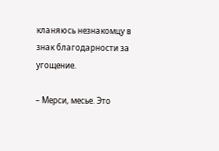кланяюсь незнакомцу в знак благодарности за угощение.

– Мерси, месье. Это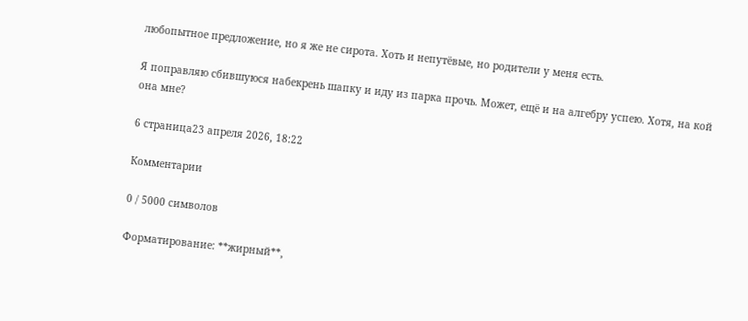любопытное предложение, но я же не сирота. Хоть и непутёвые, но родители у меня есть.

Я поправляю сбившуюся набекрень шапку и иду из парка прочь. Может, ещё и на алгебру успею. Хотя, на кой она мне?

6 страница23 апреля 2026, 18:22

Комментарии

0 / 5000 символов

Форматирование: **жирный**,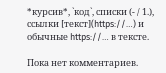*курсив*, `код`, списки (- / 1.), ссылки [текст](https://…) и обычные https://… в тексте.

Пока нет комментариев.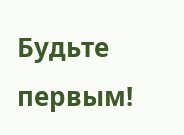Будьте первым!